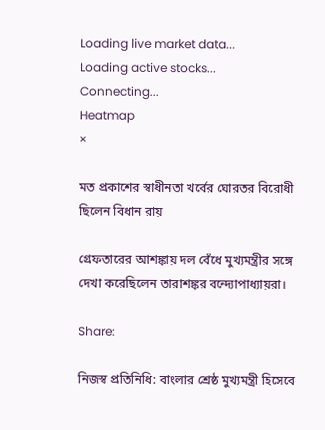Loading live market data...
Loading active stocks...
Connecting...
Heatmap
×

মত প্রকাশের স্বাধীনতা খর্বের ঘোরতর বিরোধী ছিলেন বিধান রায়

গ্রেফতারের আশঙ্কায় দল বেঁধে মুখ্যমন্ত্রীর সঙ্গে দেখা করেছিলেন তারাশঙ্কর বন্দ্যোপাধ্যায়রা।

Share:

নিজস্ব প্রতিনিধি: বাংলার শ্রেষ্ঠ মুখ্যমন্ত্রী হিসেবে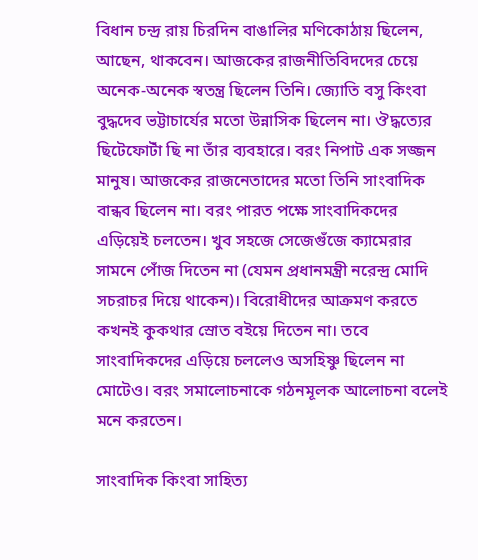বিধান চন্দ্র রায় চিরদিন বাঙালির মণিকোঠায় ছিলেন, আছেন, থাকবেন। আজকের রাজনীতিবিদদের চেয়ে অনেক-অনেক স্বতন্ত্র ছিলেন তিনি। জ্যোতি বসু কিংবা বুদ্ধদেব ভট্টাচার্যের মতো উন্নাসিক ছিলেন না। ঔদ্ধত্যের ছিটেফোটাঁ ছি না তাঁর ব্যবহারে। বরং নিপাট এক সজ্জন মানুষ। আজকের রাজনেতাদের মতো তিনি সাংবাদিক বান্ধব ছিলেন না। বরং পারত পক্ষে সাংবাদিকদের এড়িয়েই চলতেন। খুব সহজে সেজেগুঁজে ক্যামেরার সামনে পোঁজ দিতেন না (যেমন প্রধানমন্ত্রী নরেন্দ্র মোদি সচরাচর দিয়ে থাকেন)। বিরোধীদের আক্রমণ করতে কখনই কুকথার স্রোত বইয়ে দিতেন না। তবে সাংবাদিকদের এড়িয়ে চললেও অসহিষ্ণু ছিলেন না মোটেও। বরং সমালোচনাকে গঠনমূলক আলোচনা বলেই মনে করতেন।

সাংবাদিক কিংবা সাহিত্য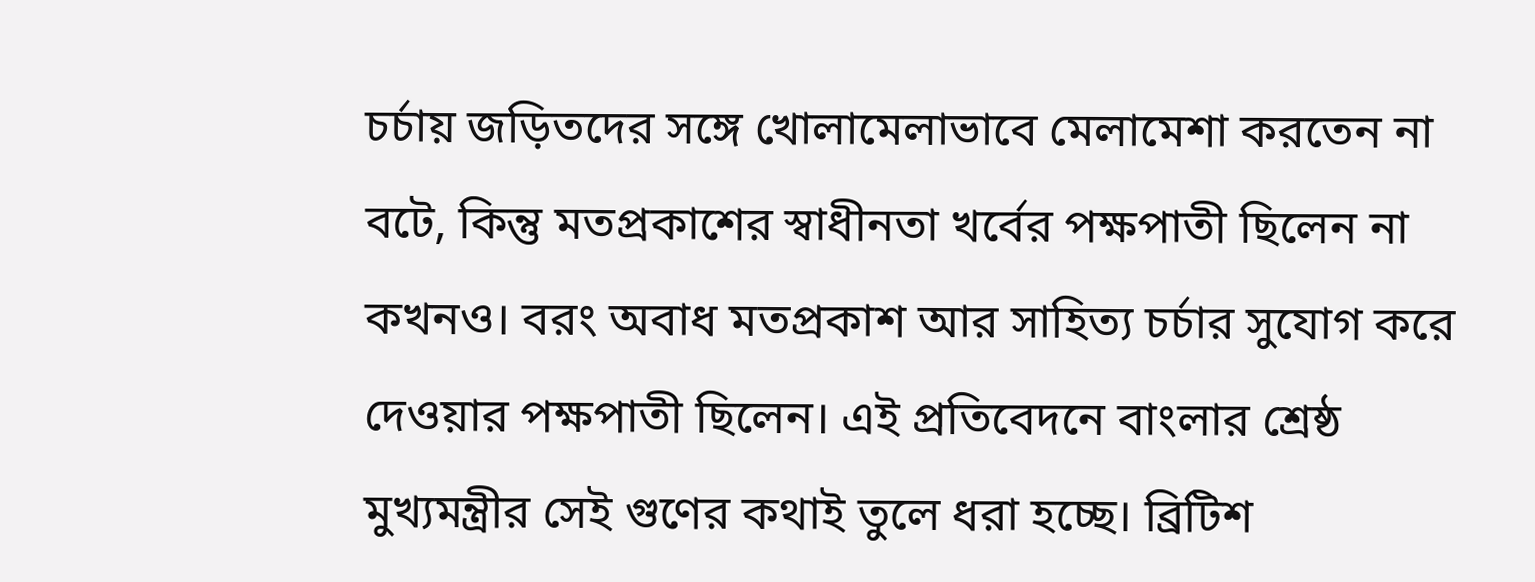চর্চায় জড়িতদের সঙ্গে খোলামেলাভাবে মেলামেশা করতেন না বটে, কিন্তু মতপ্রকাশের স্বাধীনতা খর্বের পক্ষপাতী ছিলেন না কখনও। বরং অবাধ মতপ্রকাশ আর সাহিত্য চর্চার সুযোগ করে দেওয়ার পক্ষপাতী ছিলেন। এই প্রতিবেদনে বাংলার শ্রেষ্ঠ মুখ্যমন্ত্রীর সেই গুণের কথাই তুলে ধরা হচ্ছে। ব্রিটিশ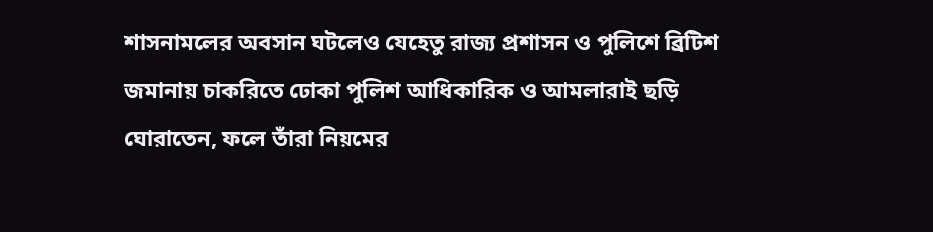শাসনামলের অবসান ঘটলেও যেহেতু রাজ্য প্রশাসন ও পুলিশে ব্রিটিশ জমানায় চাকরিতে ঢোকা পুলিশ আধিকারিক ও আমলারাই ছড়ি ঘোরাতেন, ফলে তাঁরা নিয়মের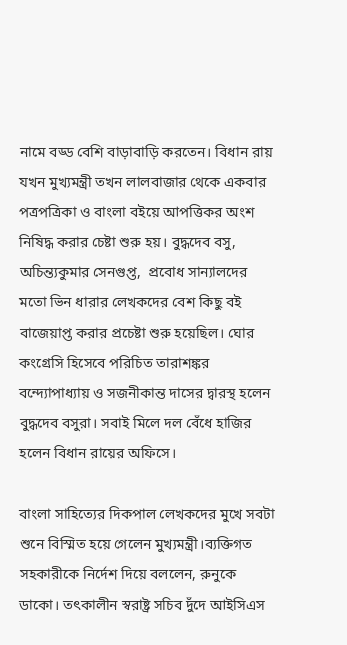নামে বড্ড বেশি বাড়াবাড়ি করতেন। বিধান রায় যখন মুখ্যমন্ত্রী তখন লালবাজার থেকে একবার পত্রপত্রিকা ও বাংলা বইয়ে আপত্তিকর অংশ নিষিদ্ধ করার চেষ্টা শুরু হয়। বুদ্ধদেব বসু, অচিন্ত্যকুমার সেনগুপ্ত,  প্রবোধ সান্যালদের মতো ভিন ধারার লেখকদের বেশ কিছু বই বাজেয়াপ্ত করার প্রচেষ্টা শুরু হয়েছিল। ঘোর কংগ্রেসি হিসেবে পরিচিত তারাশঙ্কর বন্দ্যোপাধ্যায় ও সজনীকান্ত দাসের দ্বারস্থ হলেন বুদ্ধদেব বসুরা। সবাই মিলে দল বেঁধে হাজির হলেন বিধান রায়ের অফিসে।

বাংলা সাহিত্যের দিকপাল লেখকদের মুখে সবটা শুনে বিস্মিত হয়ে গেলেন মুখ্যমন্ত্রী।ব্যক্তিগত সহকারীকে নির্দেশ দিয়ে বললেন, রুনুকে ডাকো। ত‍ৎকালীন স্বরাষ্ট্র সচিব দুঁদে আইসিএস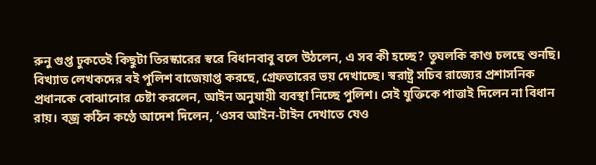রুনু গুপ্ত ঢুকতেই কিছুটা তিরস্কারের স্বরে বিধানবাবু বলে উঠলেন, এ সব কী হচ্ছে? তুঘলকি কাণ্ড চলছে শুনছি। বিখ্যাত লেখকদের বই পুলিশ বাজেয়াপ্ত করছে, গ্রেফতারের ভয় দেখাচ্ছে। স্বরাষ্ট্র সচিব রাজ্যের প্রশাসনিক প্রধানকে বোঝানোর চেষ্টা করলেন, আইন অনুযায়ী ব্যবস্থা নিচ্ছে পুলিশ। সেই যুক্তিকে পাত্তাই দিলেন না বিধান রায়। বজ্র কঠিন কণ্ঠে আদেশ দিলেন, ‘ওসব আইন-টাইন দেখাতে যেও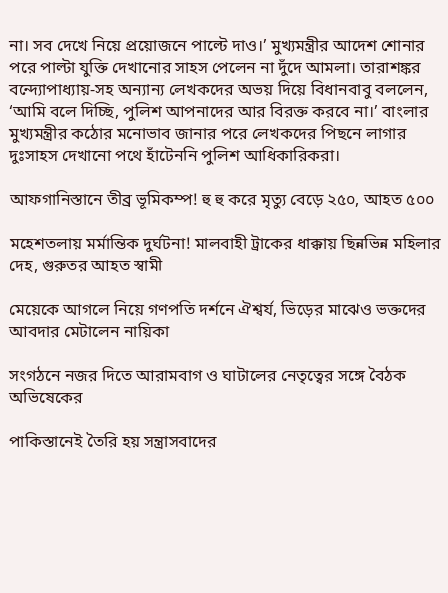না। সব দেখে নিয়ে প্রয়োজনে পাল্টে দাও।’ মুখ্যমন্ত্রীর আদেশ শোনার পরে পাল্টা যুক্তি দেখানোর সাহস পেলেন না দুঁদে আমলা। তারাশঙ্কর বন্দ্যোপাধ্যায়-সহ অন্যান্য লেখকদের অভয় দিয়ে বিধানবাবু বললেন, ‘আমি বলে দিচ্ছি, পুলিশ আপনাদের আর বিরক্ত করবে না।’ বাংলার মুখ্যমন্ত্রীর কঠোর মনোভাব জানার পরে লেখকদের পিছনে লাগার দুঃসাহস দেখানো পথে হাঁটেননি পুলিশ আধিকারিকরা।

আফগানিস্তানে তীব্র ভূমিকম্প! হু হু করে মৃত্যু বেড়ে ২৫০, আহত ৫০০

মহেশতলায় মর্মান্তিক দুর্ঘটনা! মালবাহী ট্রাকের ধাক্কায় ছিন্নভিন্ন মহিলার দেহ, গুরুতর আহত স্বামী

মেয়েকে আগলে নিয়ে গণপতি দর্শনে ঐশ্বর্য, ভিড়ের মাঝেও ভক্তদের আবদার মেটালেন নায়িকা

সংগঠনে নজর দিতে আরামবাগ ও ঘাটালের নেতৃত্বের সঙ্গে বৈঠক অভিষেকের

পাকিস্তানেই তৈরি হয় সন্ত্রাসবাদের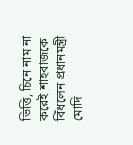ভিত্তি, চিনে নাম না করেই শাহবাজকে বিঁধলেন প্রধানমন্ত্রী মোদি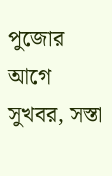পুজোর আগে সুখবর, সস্তা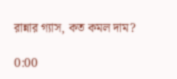রান্নার গ্যাস, কত কমল দাম?

0:00